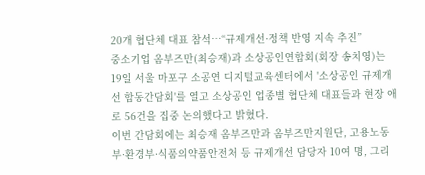20개 협단체 대표 참석…“규제개선·정책 반영 지속 추진”
중소기업 옴부즈만(최승재)과 소상공인연합회(회장 송치영)는 19일 서울 마포구 소공연 디지털교육센터에서 '소상공인 규제개선 합동간담회'를 열고 소상공인 업종별 협단체 대표들과 현장 애로 56건을 집중 논의했다고 밝혔다.
이번 간담회에는 최승재 옴부즈만과 옴부즈만지원단, 고용노동부·환경부·식품의약품안전처 등 규제개선 담당자 10여 명, 그리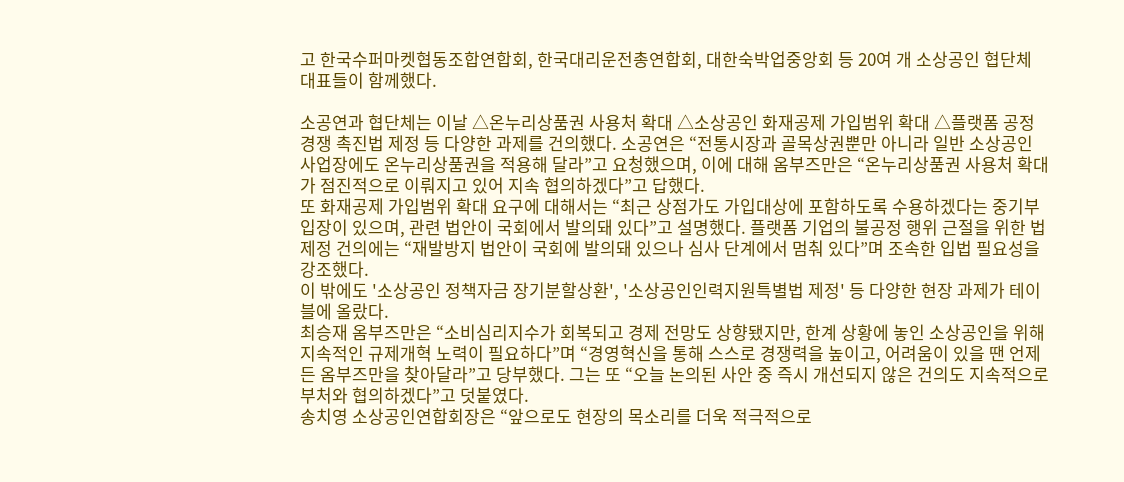고 한국수퍼마켓협동조합연합회, 한국대리운전총연합회, 대한숙박업중앙회 등 20여 개 소상공인 협단체 대표들이 함께했다.

소공연과 협단체는 이날 △온누리상품권 사용처 확대 △소상공인 화재공제 가입범위 확대 △플랫폼 공정경쟁 촉진법 제정 등 다양한 과제를 건의했다. 소공연은 “전통시장과 골목상권뿐만 아니라 일반 소상공인 사업장에도 온누리상품권을 적용해 달라”고 요청했으며, 이에 대해 옴부즈만은 “온누리상품권 사용처 확대가 점진적으로 이뤄지고 있어 지속 협의하겠다”고 답했다.
또 화재공제 가입범위 확대 요구에 대해서는 “최근 상점가도 가입대상에 포함하도록 수용하겠다는 중기부 입장이 있으며, 관련 법안이 국회에서 발의돼 있다”고 설명했다. 플랫폼 기업의 불공정 행위 근절을 위한 법 제정 건의에는 “재발방지 법안이 국회에 발의돼 있으나 심사 단계에서 멈춰 있다”며 조속한 입법 필요성을 강조했다.
이 밖에도 '소상공인 정책자금 장기분할상환', '소상공인인력지원특별법 제정' 등 다양한 현장 과제가 테이블에 올랐다.
최승재 옴부즈만은 “소비심리지수가 회복되고 경제 전망도 상향됐지만, 한계 상황에 놓인 소상공인을 위해 지속적인 규제개혁 노력이 필요하다”며 “경영혁신을 통해 스스로 경쟁력을 높이고, 어려움이 있을 땐 언제든 옴부즈만을 찾아달라”고 당부했다. 그는 또 “오늘 논의된 사안 중 즉시 개선되지 않은 건의도 지속적으로 부처와 협의하겠다”고 덧붙였다.
송치영 소상공인연합회장은 “앞으로도 현장의 목소리를 더욱 적극적으로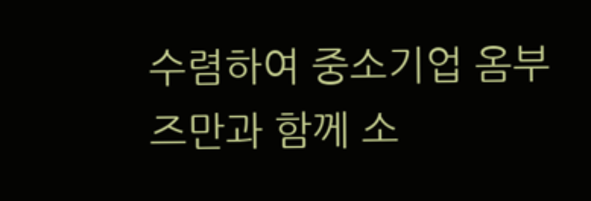수렴하여 중소기업 옴부즈만과 함께 소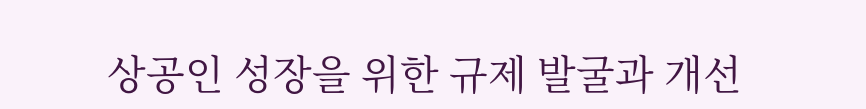상공인 성장을 위한 규제 발굴과 개선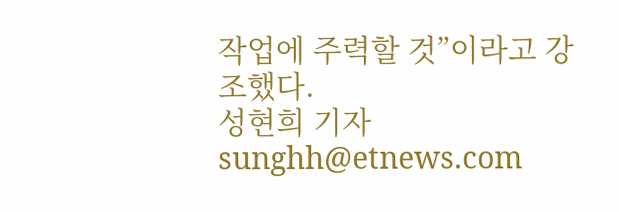작업에 주력할 것”이라고 강조했다.
성현희 기자 sunghh@etnews.com